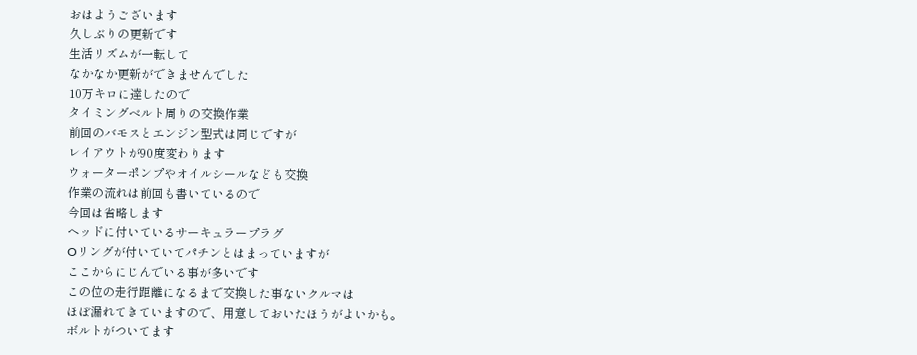おはようございます
久しぶりの更新です
生活リズムが一転して
なかなか更新ができませんでした
10万キロに達したので
タイミングベルト周りの交換作業
前回のバモスとエンジン型式は同じですが
レイアウトが90度変わります
ウォーターポンプやオイルシールなども交換
作業の流れは前回も書いているので
今回は省略します
ヘッドに付いているサーキュラープラグ
Oリングが付いていてパチンとはまっていますが
ここからにじんでいる事が多いです
この位の走行距離になるまで交換した事ないクルマは
ほぼ漏れてきていますので、用意しておいたほうがよいかも。
ボルトがついてます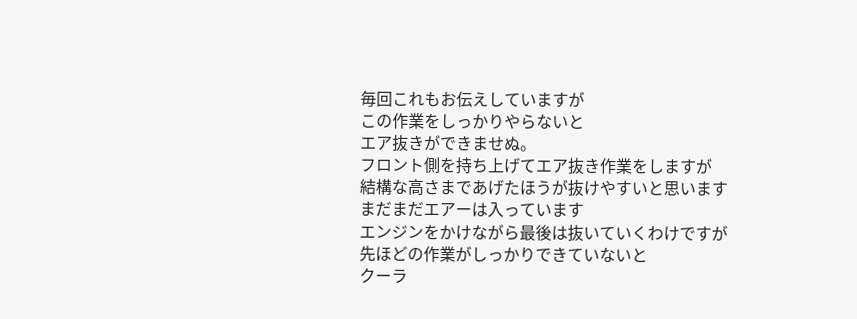毎回これもお伝えしていますが
この作業をしっかりやらないと
エア抜きができませぬ。
フロント側を持ち上げてエア抜き作業をしますが
結構な高さまであげたほうが抜けやすいと思います
まだまだエアーは入っています
エンジンをかけながら最後は抜いていくわけですが
先ほどの作業がしっかりできていないと
クーラ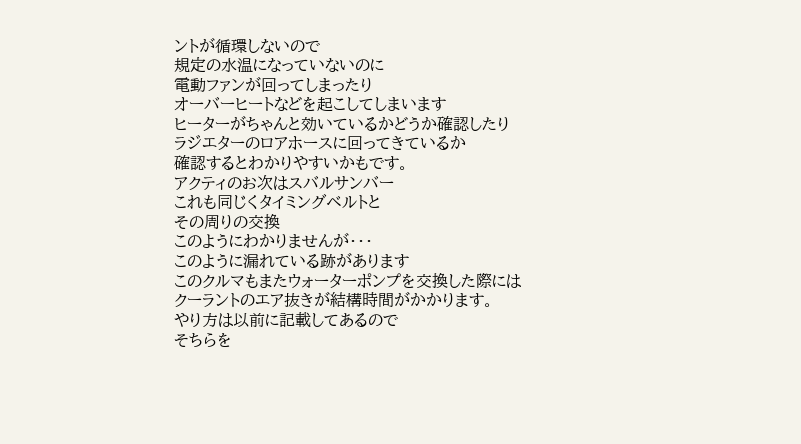ントが循環しないので
規定の水温になっていないのに
電動ファンが回ってしまったり
オーバーヒートなどを起こしてしまいます
ヒーターがちゃんと効いているかどうか確認したり
ラジエターのロアホースに回ってきているか
確認するとわかりやすいかもです。
アクティのお次はスバルサンバー
これも同じくタイミングベルトと
その周りの交換
このようにわかりませんが・・・
このように漏れている跡があります
このクルマもまたウォーターポンプを交換した際には
クーラントのエア抜きが結構時間がかかります。
やり方は以前に記載してあるので
そちらを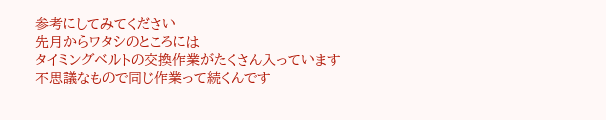参考にしてみてください
先月からワタシのところには
タイミングベルトの交換作業がたくさん入っています
不思議なもので同じ作業って続くんです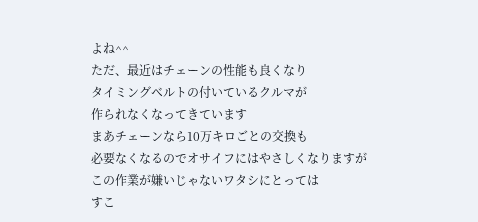よね^^
ただ、最近はチェーンの性能も良くなり
タイミングベルトの付いているクルマが
作られなくなってきています
まあチェーンなら10万キロごとの交換も
必要なくなるのでオサイフにはやさしくなりますが
この作業が嫌いじゃないワタシにとっては
すこ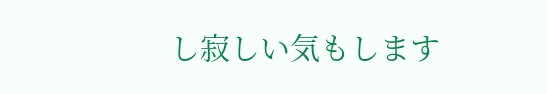し寂しい気もします